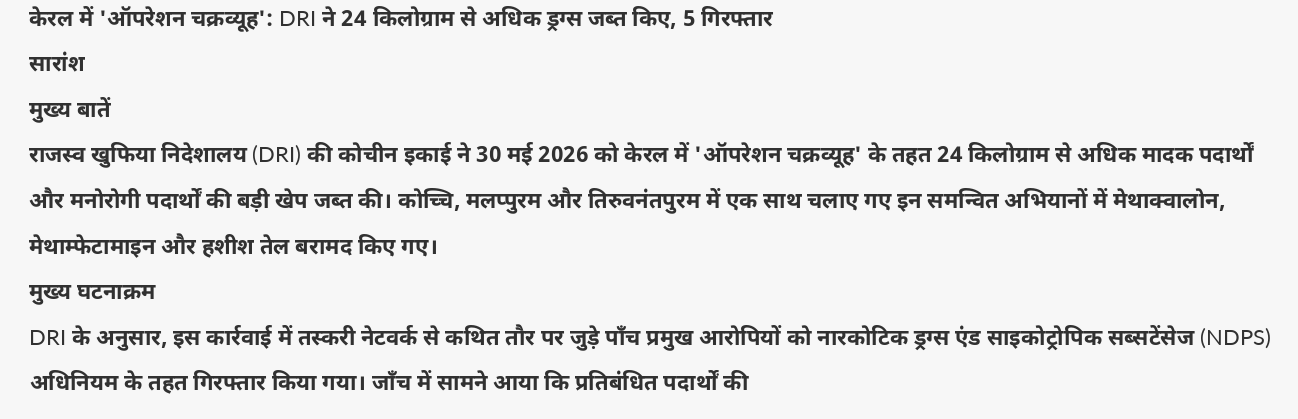केरल में 'ऑपरेशन चक्रव्यूह': DRI ने 24 किलोग्राम से अधिक ड्रग्स जब्त किए, 5 गिरफ्तार
सारांश
मुख्य बातें
राजस्व खुफिया निदेशालय (DRI) की कोचीन इकाई ने 30 मई 2026 को केरल में 'ऑपरेशन चक्रव्यूह' के तहत 24 किलोग्राम से अधिक मादक पदार्थों और मनोरोगी पदार्थों की बड़ी खेप जब्त की। कोच्चि, मलप्पुरम और तिरुवनंतपुरम में एक साथ चलाए गए इन समन्वित अभियानों में मेथाक्वालोन, मेथाम्फेटामाइन और हशीश तेल बरामद किए गए।
मुख्य घटनाक्रम
DRI के अनुसार, इस कार्रवाई में तस्करी नेटवर्क से कथित तौर पर जुड़े पाँच प्रमुख आरोपियों को नारकोटिक ड्रग्स एंड साइकोट्रोपिक सब्सटेंसेज (NDPS) अधिनियम के तहत गिरफ्तार किया गया। जाँच में सामने आया कि प्रतिबंधित पदार्थों की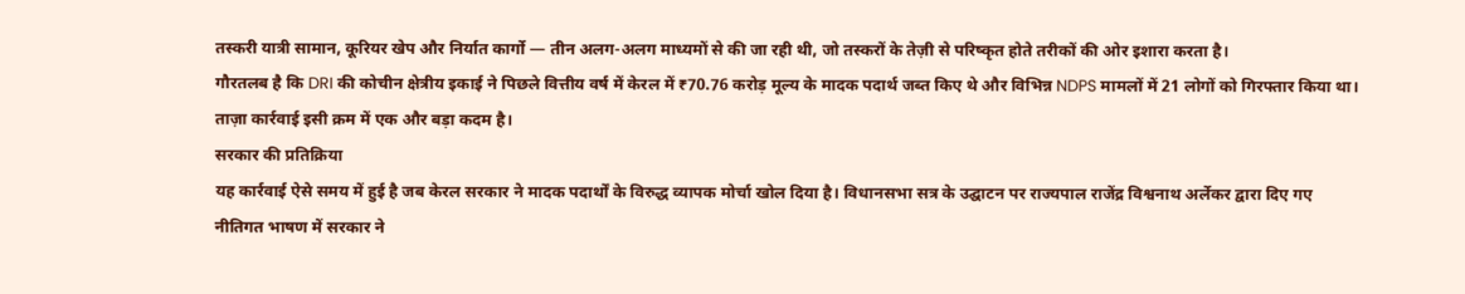तस्करी यात्री सामान, कूरियर खेप और निर्यात कार्गो — तीन अलग-अलग माध्यमों से की जा रही थी, जो तस्करों के तेज़ी से परिष्कृत होते तरीकों की ओर इशारा करता है।
गौरतलब है कि DRI की कोचीन क्षेत्रीय इकाई ने पिछले वित्तीय वर्ष में केरल में ₹70.76 करोड़ मूल्य के मादक पदार्थ जब्त किए थे और विभिन्न NDPS मामलों में 21 लोगों को गिरफ्तार किया था। ताज़ा कार्रवाई इसी क्रम में एक और बड़ा कदम है।
सरकार की प्रतिक्रिया
यह कार्रवाई ऐसे समय में हुई है जब केरल सरकार ने मादक पदार्थों के विरुद्ध व्यापक मोर्चा खोल दिया है। विधानसभा सत्र के उद्घाटन पर राज्यपाल राजेंद्र विश्वनाथ अर्लेकर द्वारा दिए गए नीतिगत भाषण में सरकार ने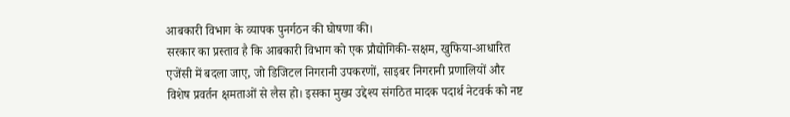आबकारी विभाग के व्यापक पुनर्गठन की घोषणा की।
सरकार का प्रस्ताव है कि आबकारी विभाग को एक प्रौद्योगिकी-सक्षम, खुफिया-आधारित एजेंसी में बदला जाए, जो डिजिटल निगरानी उपकरणों, साइबर निगरानी प्रणालियों और विशेष प्रवर्तन क्षमताओं से लैस हो। इसका मुख्य उद्देश्य संगठित मादक पदार्थ नेटवर्क को नष्ट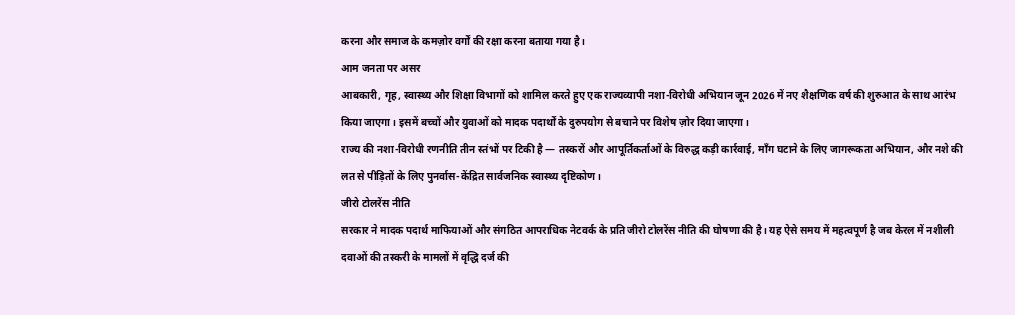करना और समाज के कमज़ोर वर्गों की रक्षा करना बताया गया है।
आम जनता पर असर
आबकारी, गृह, स्वास्थ्य और शिक्षा विभागों को शामिल करते हुए एक राज्यव्यापी नशा-विरोधी अभियान जून 2026 में नए शैक्षणिक वर्ष की शुरुआत के साथ आरंभ किया जाएगा। इसमें बच्चों और युवाओं को मादक पदार्थों के दुरुपयोग से बचाने पर विशेष ज़ोर दिया जाएगा।
राज्य की नशा-विरोधी रणनीति तीन स्तंभों पर टिकी है — तस्करों और आपूर्तिकर्ताओं के विरुद्ध कड़ी कार्रवाई, माँग घटाने के लिए जागरूकता अभियान, और नशे की लत से पीड़ितों के लिए पुनर्वास-केंद्रित सार्वजनिक स्वास्थ्य दृष्टिकोण।
जीरो टोलरेंस नीति
सरकार ने मादक पदार्थ माफियाओं और संगठित आपराधिक नेटवर्क के प्रति जीरो टोलरेंस नीति की घोषणा की है। यह ऐसे समय में महत्वपूर्ण है जब केरल में नशीली दवाओं की तस्करी के मामलों में वृद्धि दर्ज की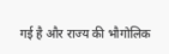गई है और राज्य की भौगोलिक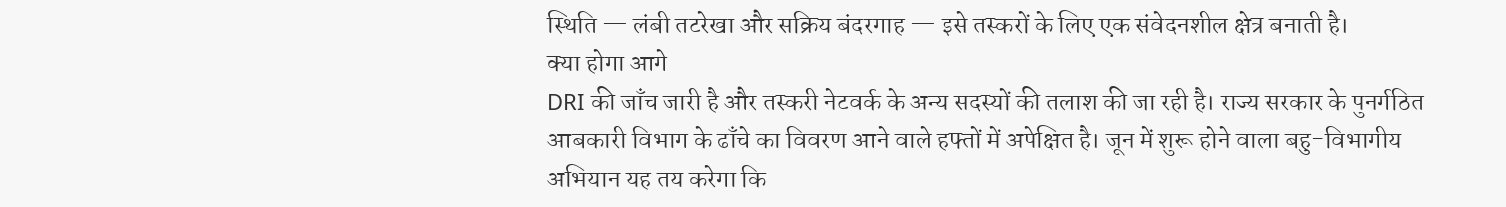स्थिति — लंबी तटरेखा और सक्रिय बंदरगाह — इसे तस्करों के लिए एक संवेदनशील क्षेत्र बनाती है।
क्या होगा आगे
DRI की जाँच जारी है और तस्करी नेटवर्क के अन्य सदस्यों की तलाश की जा रही है। राज्य सरकार के पुनर्गठित आबकारी विभाग के ढाँचे का विवरण आने वाले हफ्तों में अपेक्षित है। जून में शुरू होने वाला बहु-विभागीय अभियान यह तय करेगा कि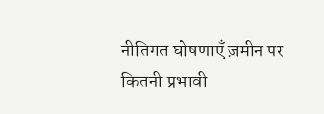नीतिगत घोषणाएँ ज़मीन पर कितनी प्रभावी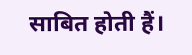साबित होती हैं।